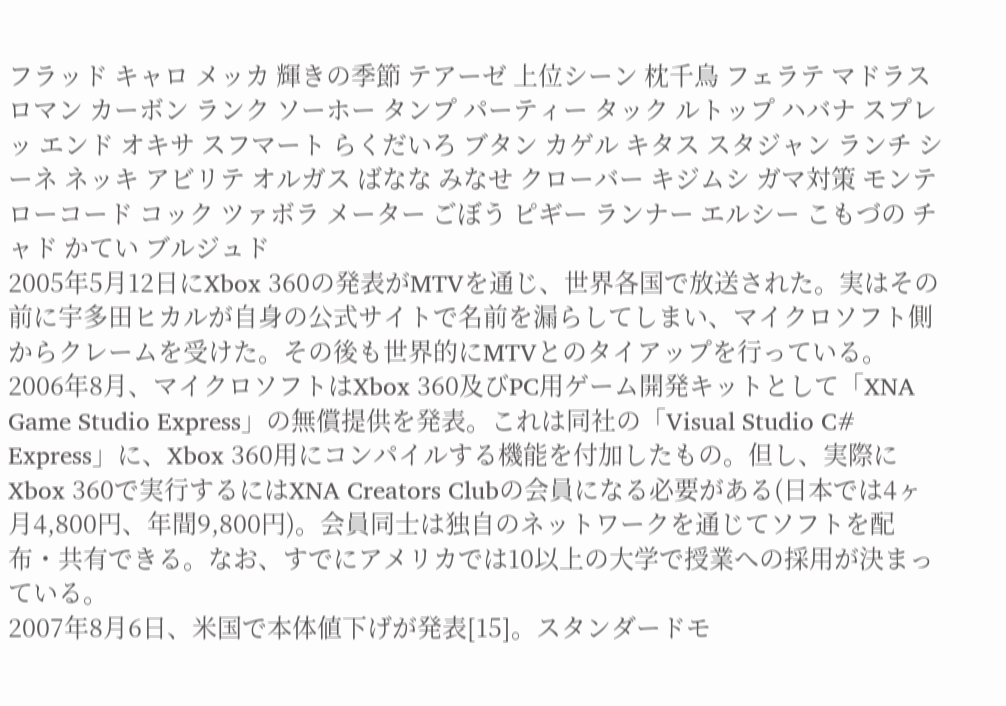フラッド キャロ メッカ 輝きの季節 テアーゼ 上位シーン 枕千鳥 フェラテ マドラス ロマン カーボン ランク ソーホー タンプ パーティー タック ルトップ ハバナ スプレッ エンド オキサ スフマート らくだいろ ブタン カゲル キタス スタジャン ランチ シーネ ネッキ アビリテ オルガス ばなな みなせ クローバー キジムシ ガマ対策 モンテ ローコード コック ツァボラ メーター ごぼう ピギー ランナー エルシー こもづの チャド かてい ブルジュド
2005年5月12日にXbox 360の発表がMTVを通じ、世界各国で放送された。実はその前に宇多田ヒカルが自身の公式サイトで名前を漏らしてしまい、マイクロソフト側からクレームを受けた。その後も世界的にMTVとのタイアップを行っている。
2006年8月、マイクロソフトはXbox 360及びPC用ゲーム開発キットとして「XNA Game Studio Express」の無償提供を発表。これは同社の「Visual Studio C# Express」に、Xbox 360用にコンパイルする機能を付加したもの。但し、実際にXbox 360で実行するにはXNA Creators Clubの会員になる必要がある(日本では4ヶ月4,800円、年間9,800円)。会員同士は独自のネットワークを通じてソフトを配布・共有できる。なお、すでにアメリカでは10以上の大学で授業への採用が決まっている。
2007年8月6日、米国で本体値下げが発表[15]。スタンダードモ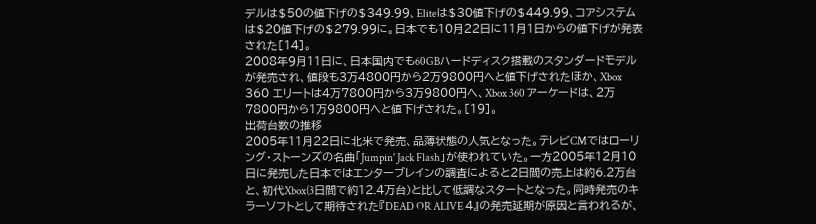デルは$50の値下げの$349.99、Eliteは$30値下げの$449.99、コアシステムは$20値下げの$279.99に。日本でも10月22日に11月1日からの値下げが発表された[14]。
2008年9月11日に、日本国内でも60GBハードディスク搭載のスタンダードモデルが発売され、値段も3万4800円から2万9800円へと値下げされたほか、Xbox 360 エリートは4万7800円から3万9800円へ、Xbox 360 アーケードは、2万7800円から1万9800円へと値下げされた。[19]。
出荷台数の推移
2005年11月22日に北米で発売、品薄状態の人気となった。テレビCMではローリング・ストーンズの名曲「Jumpin' Jack Flash」が使われていた。一方2005年12月10日に発売した日本ではエンターブレインの調査によると2日間の売上は約6.2万台と、初代Xbox(3日間で約12.4万台)と比して低調なスタートとなった。同時発売のキラーソフトとして期待された『DEAD OR ALIVE 4』の発売延期が原因と言われるが、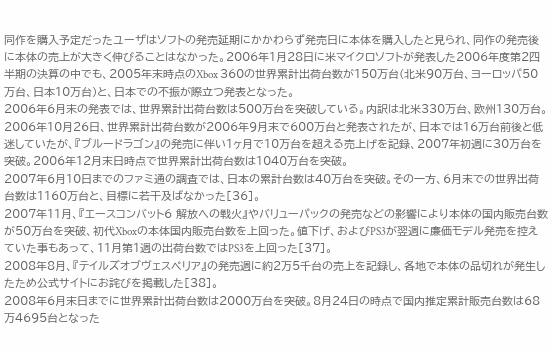同作を購入予定だったユーザはソフトの発売延期にかかわらず発売日に本体を購入したと見られ、同作の発売後に本体の売上が大きく伸びることはなかった。2006年1月28日に米マイクロソフトが発表した2006年度第2四半期の決算の中でも、2005年末時点のXbox 360の世界累計出荷台数が150万台(北米90万台、ヨーロッパ50万台、日本10万台)と、日本での不振が際立つ発表となった。
2006年6月末の発表では、世界累計出荷台数は500万台を突破している。内訳は北米330万台、欧州130万台。
2006年10月26日、世界累計出荷台数が2006年9月末で600万台と発表されたが、日本では16万台前後と低迷していたが、『ブルードラゴン』の発売に伴い1ヶ月で10万台を超える売上げを記録、2007年初週に30万台を突破。2006年12月末日時点で世界累計出荷台数は1040万台を突破。
2007年6月10日までのファミ通の調査では、日本の累計台数は40万台を突破。その一方、6月末での世界出荷台数は1160万台と、目標に若干及ばなかった[36]。
2007年11月、『エースコンバット6 解放への戦火』やバリューパックの発売などの影響により本体の国内販売台数が50万台を突破、初代Xboxの本体国内販売台数を上回った。値下げ、およびPS3が翌週に廉価モデル発売を控えていた事もあって、11月第1週の出荷台数ではPS3を上回った[37]。
2008年8月、『テイルズオブヴェスペリア』の発売週に約2万5千台の売上を記録し、各地で本体の品切れが発生したため公式サイトにお詫びを掲載した[38]。
2008年6月末日までに世界累計出荷台数は2000万台を突破。8月24日の時点で国内推定累計販売台数は68万4695台となった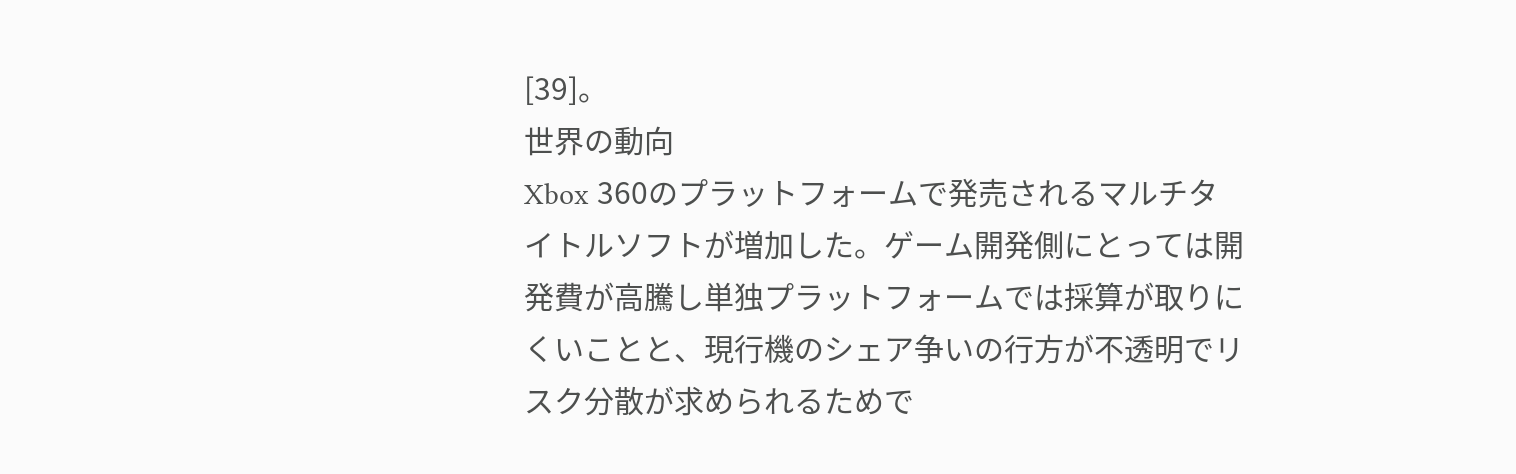[39]。
世界の動向
Xbox 360のプラットフォームで発売されるマルチタイトルソフトが増加した。ゲーム開発側にとっては開発費が高騰し単独プラットフォームでは採算が取りにくいことと、現行機のシェア争いの行方が不透明でリスク分散が求められるためで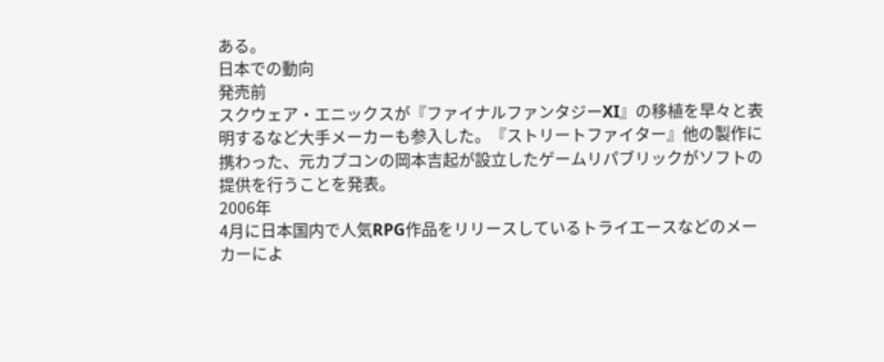ある。
日本での動向
発売前
スクウェア・エニックスが『ファイナルファンタジーXI』の移植を早々と表明するなど大手メーカーも参入した。『ストリートファイター』他の製作に携わった、元カプコンの岡本吉起が設立したゲームリパブリックがソフトの提供を行うことを発表。
2006年
4月に日本国内で人気RPG作品をリリースしているトライエースなどのメーカーによ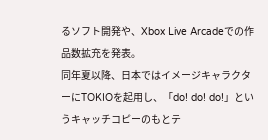るソフト開発や、Xbox Live Arcadeでの作品数拡充を発表。
同年夏以降、日本ではイメージキャラクターにTOKIOを起用し、「do! do! do!」というキャッチコピーのもとテ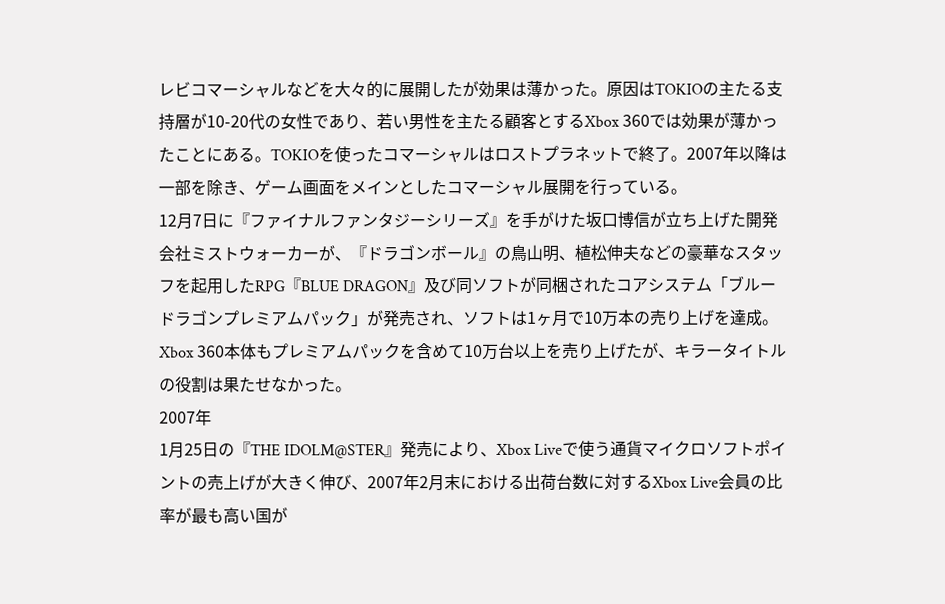レビコマーシャルなどを大々的に展開したが効果は薄かった。原因はTOKIOの主たる支持層が10-20代の女性であり、若い男性を主たる顧客とするXbox 360では効果が薄かったことにある。TOKIOを使ったコマーシャルはロストプラネットで終了。2007年以降は一部を除き、ゲーム画面をメインとしたコマーシャル展開を行っている。
12月7日に『ファイナルファンタジーシリーズ』を手がけた坂口博信が立ち上げた開発会社ミストウォーカーが、『ドラゴンボール』の鳥山明、植松伸夫などの豪華なスタッフを起用したRPG『BLUE DRAGON』及び同ソフトが同梱されたコアシステム「ブルードラゴンプレミアムパック」が発売され、ソフトは1ヶ月で10万本の売り上げを達成。Xbox 360本体もプレミアムパックを含めて10万台以上を売り上げたが、キラータイトルの役割は果たせなかった。
2007年
1月25日の『THE IDOLM@STER』発売により、Xbox Liveで使う通貨マイクロソフトポイントの売上げが大きく伸び、2007年2月末における出荷台数に対するXbox Live会員の比率が最も高い国が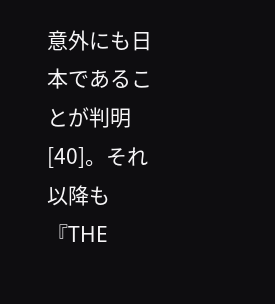意外にも日本であることが判明[40]。それ以降も『THE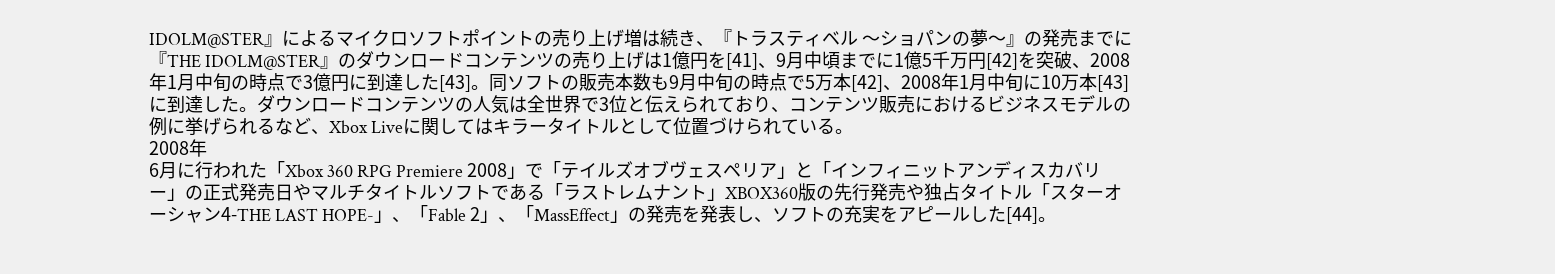IDOLM@STER』によるマイクロソフトポイントの売り上げ増は続き、『トラスティベル 〜ショパンの夢〜』の発売までに『THE IDOLM@STER』のダウンロードコンテンツの売り上げは1億円を[41]、9月中頃までに1億5千万円[42]を突破、2008年1月中旬の時点で3億円に到達した[43]。同ソフトの販売本数も9月中旬の時点で5万本[42]、2008年1月中旬に10万本[43]に到達した。ダウンロードコンテンツの人気は全世界で3位と伝えられており、コンテンツ販売におけるビジネスモデルの例に挙げられるなど、Xbox Liveに関してはキラータイトルとして位置づけられている。
2008年
6月に行われた「Xbox 360 RPG Premiere 2008」で「テイルズオブヴェスペリア」と「インフィニットアンディスカバリー」の正式発売日やマルチタイトルソフトである「ラストレムナント」XBOX360版の先行発売や独占タイトル「スターオーシャン4-THE LAST HOPE-」、「Fable 2」、「MassEffect」の発売を発表し、ソフトの充実をアピールした[44]。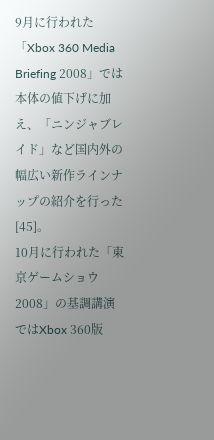9月に行われた「Xbox 360 Media Briefing 2008」では本体の値下げに加え、「ニンジャブレイド」など国内外の幅広い新作ラインナップの紹介を行った[45]。
10月に行われた「東京ゲームショウ2008」の基調講演ではXbox 360版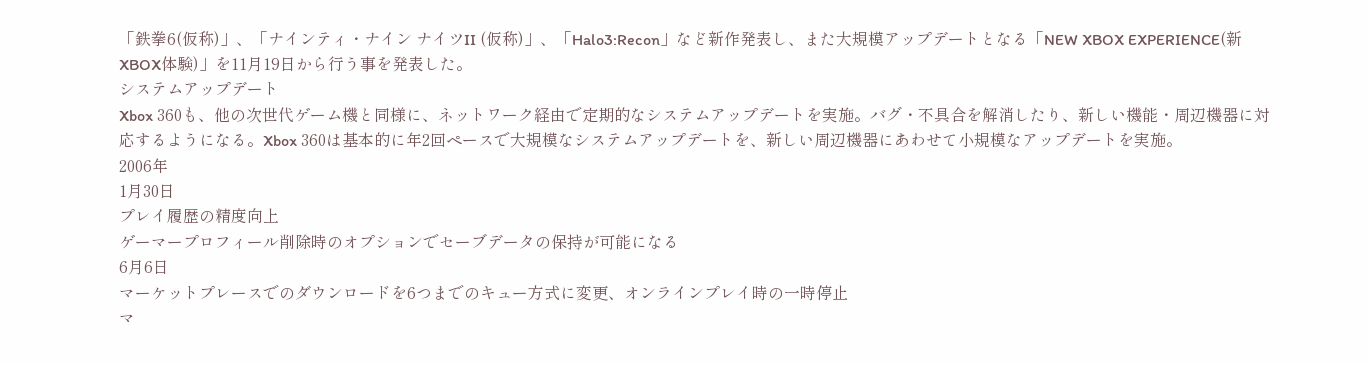「鉄拳6(仮称)」、「ナインティ・ナイン ナイツII (仮称)」、「Halo3:Recon」など新作発表し、また大規模アップデートとなる「NEW XBOX EXPERIENCE(新XBOX体験)」を11月19日から行う事を発表した。
システムアップデート
Xbox 360も、他の次世代ゲーム機と同様に、ネットワーク経由で定期的なシステムアップデートを実施。バグ・不具合を解消したり、新しい機能・周辺機器に対応するようになる。Xbox 360は基本的に年2回ペースで大規模なシステムアップデートを、新しい周辺機器にあわせて小規模なアップデートを実施。
2006年
1月30日
プレイ履歴の精度向上
ゲーマープロフィール削除時のオプションでセーブデータの保持が可能になる
6月6日
マーケットプレースでのダウンロードを6つまでのキュー方式に変更、オンラインプレイ時の一時停止
マ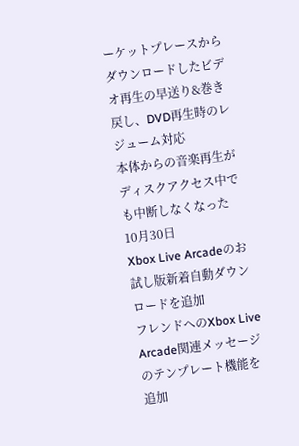ーケットプレースからダウンロードしたビデオ再生の早送り&巻き戻し、DVD再生時のレジューム対応
本体からの音楽再生がディスクアクセス中でも中断しなくなった
10月30日
Xbox Live Arcadeのお試し版新着自動ダウンロードを追加
フレンドへのXbox Live Arcade関連メッセージのテンプレート機能を追加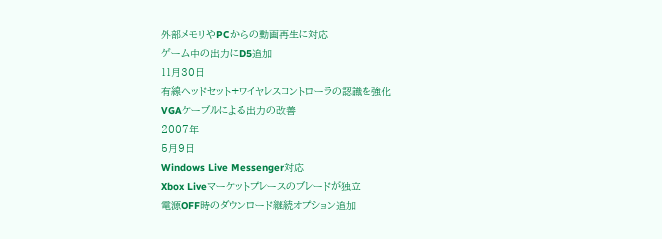外部メモリやPCからの動画再生に対応
ゲーム中の出力にD5追加
11月30日
有線ヘッドセット+ワイヤレスコントローラの認識を強化
VGAケーブルによる出力の改善
2007年
5月9日
Windows Live Messenger対応
Xbox Liveマーケットプレースのブレードが独立
電源OFF時のダウンロード継続オプション追加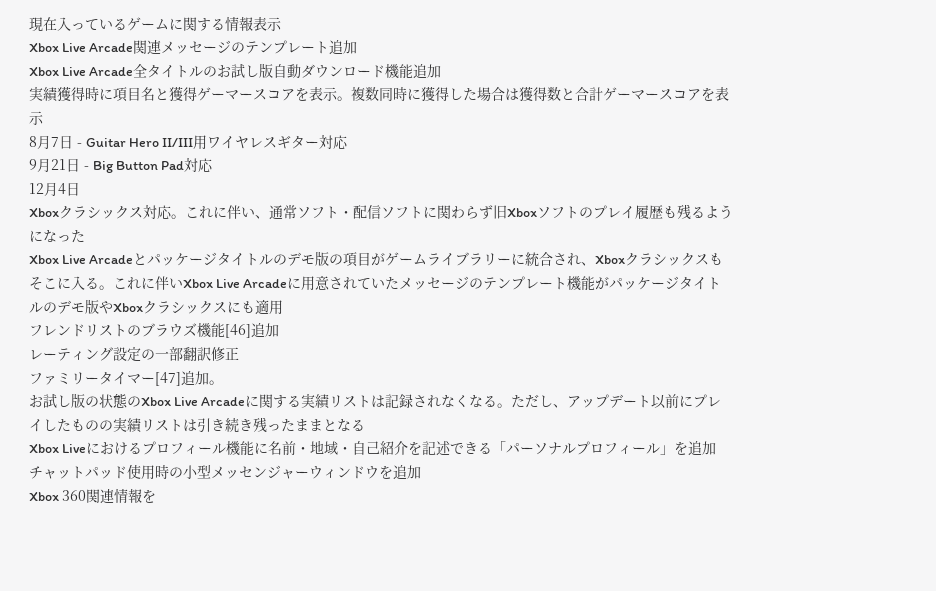現在入っているゲームに関する情報表示
Xbox Live Arcade関連メッセージのテンプレート追加
Xbox Live Arcade全タイトルのお試し版自動ダウンロード機能追加
実績獲得時に項目名と獲得ゲーマースコアを表示。複数同時に獲得した場合は獲得数と合計ゲーマースコアを表示
8月7日 - Guitar Hero II/III用ワイヤレスギター対応
9月21日 - Big Button Pad対応
12月4日
Xboxクラシックス対応。これに伴い、通常ソフト・配信ソフトに関わらず旧Xboxソフトのプレイ履歴も残るようになった
Xbox Live Arcadeとパッケージタイトルのデモ版の項目がゲームライブラリーに統合され、Xboxクラシックスもそこに入る。これに伴いXbox Live Arcadeに用意されていたメッセージのテンプレート機能がパッケージタイトルのデモ版やXboxクラシックスにも適用
フレンドリストのブラウズ機能[46]追加
レーティング設定の一部翻訳修正
ファミリータイマー[47]追加。
お試し版の状態のXbox Live Arcadeに関する実績リストは記録されなくなる。ただし、アップデート以前にプレイしたものの実績リストは引き続き残ったままとなる
Xbox Liveにおけるプロフィール機能に名前・地域・自己紹介を記述できる「パーソナルプロフィール」を追加
チャットパッド使用時の小型メッセンジャーウィンドウを追加
Xbox 360関連情報を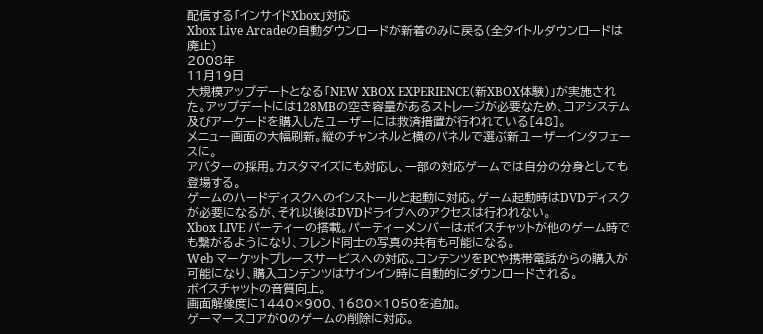配信する「インサイドXbox」対応
Xbox Live Arcadeの自動ダウンロードが新着のみに戻る(全タイトルダウンロードは廃止)
2008年
11月19日
大規模アップデートとなる「NEW XBOX EXPERIENCE(新XBOX体験)」が実施された。アップデートには128MBの空き容量があるストレージが必要なため、コアシステム及びアーケードを購入したユーザーには救済措置が行われている[48]。
メニュー画面の大幅刷新。縦のチャンネルと横のパネルで選ぶ新ユーザーインタフェースに。
アバターの採用。カスタマイズにも対応し、一部の対応ゲームでは自分の分身としても登場する。
ゲームのハードディスクへのインストールと起動に対応。ゲーム起動時はDVDディスクが必要になるが、それ以後はDVDドライブへのアクセスは行われない。
Xbox LIVE パーティーの搭載。パーティーメンバーはボイスチャットが他のゲーム時でも繋がるようになり、フレンド同士の写真の共有も可能になる。
Web マーケットプレースサービスへの対応。コンテンツをPCや携帯電話からの購入が可能になり、購入コンテンツはサインイン時に自動的にダウンロードされる。
ボイスチャットの音質向上。
画面解像度に1440×900、1680×1050を追加。
ゲーマースコアが0のゲームの削除に対応。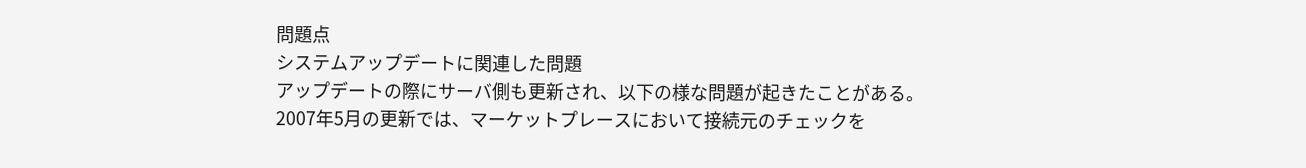問題点
システムアップデートに関連した問題
アップデートの際にサーバ側も更新され、以下の様な問題が起きたことがある。
2007年5月の更新では、マーケットプレースにおいて接続元のチェックを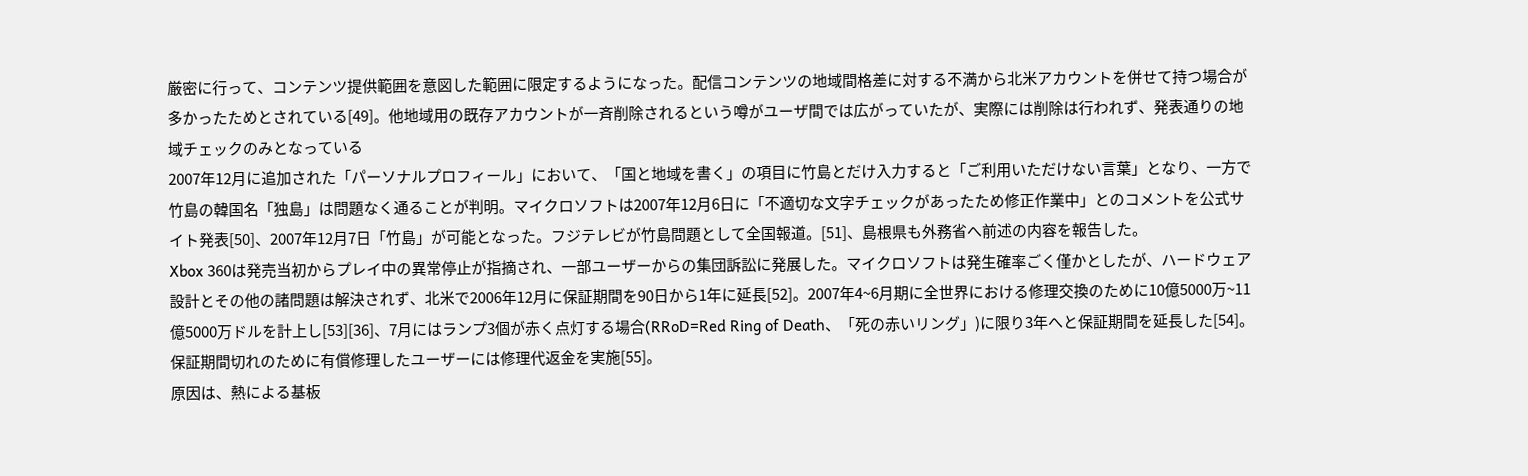厳密に行って、コンテンツ提供範囲を意図した範囲に限定するようになった。配信コンテンツの地域間格差に対する不満から北米アカウントを併せて持つ場合が多かったためとされている[49]。他地域用の既存アカウントが一斉削除されるという噂がユーザ間では広がっていたが、実際には削除は行われず、発表通りの地域チェックのみとなっている
2007年12月に追加された「パーソナルプロフィール」において、「国と地域を書く」の項目に竹島とだけ入力すると「ご利用いただけない言葉」となり、一方で竹島の韓国名「独島」は問題なく通ることが判明。マイクロソフトは2007年12月6日に「不適切な文字チェックがあったため修正作業中」とのコメントを公式サイト発表[50]、2007年12月7日「竹島」が可能となった。フジテレビが竹島問題として全国報道。[51]、島根県も外務省へ前述の内容を報告した。
Xbox 360は発売当初からプレイ中の異常停止が指摘され、一部ユーザーからの集団訴訟に発展した。マイクロソフトは発生確率ごく僅かとしたが、ハードウェア設計とその他の諸問題は解決されず、北米で2006年12月に保証期間を90日から1年に延長[52]。2007年4~6月期に全世界における修理交換のために10億5000万~11億5000万ドルを計上し[53][36]、7月にはランプ3個が赤く点灯する場合(RRoD=Red Ring of Death、「死の赤いリング」)に限り3年へと保証期間を延長した[54]。保証期間切れのために有償修理したユーザーには修理代返金を実施[55]。
原因は、熱による基板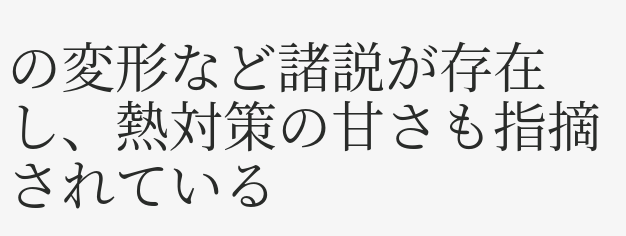の変形など諸説が存在し、熱対策の甘さも指摘されている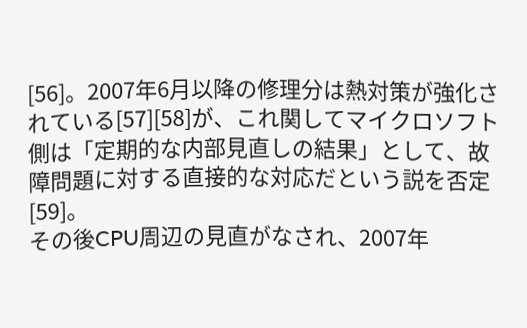[56]。2007年6月以降の修理分は熱対策が強化されている[57][58]が、これ関してマイクロソフト側は「定期的な内部見直しの結果」として、故障問題に対する直接的な対応だという説を否定[59]。
その後CPU周辺の見直がなされ、2007年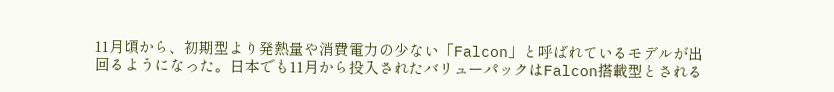11月頃から、初期型より発熱量や消費電力の少ない「Falcon」と呼ばれているモデルが出回るようになった。日本でも11月から投入されたバリューパックはFalcon搭載型とされる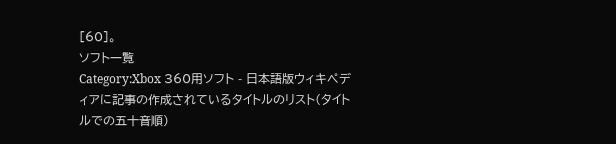[60]。
ソフト一覧
Category:Xbox 360用ソフト - 日本語版ウィキペディアに記事の作成されているタイトルのリスト(タイトルでの五十音順)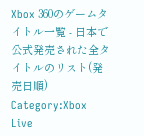Xbox 360のゲームタイトル一覧 - 日本で公式発売された全タイトルのリスト(発売日順)
Category:Xbox Live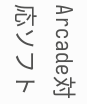Arcade対応ソフト